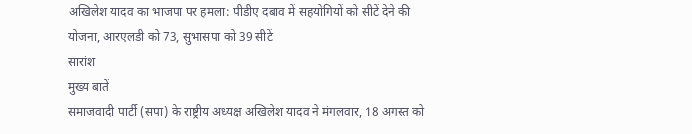अखिलेश यादव का भाजपा पर हमला: पीडीए दबाव में सहयोगियों को सीटें देने की योजना, आरएलडी को 73, सुभासपा को 39 सीटें
सारांश
मुख्य बातें
समाजवादी पार्टी (सपा) के राष्ट्रीय अध्यक्ष अखिलेश यादव ने मंगलवार, 18 अगस्त को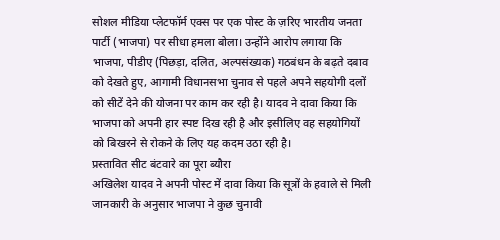सोशल मीडिया प्लेटफॉर्म एक्स पर एक पोस्ट के ज़रिए भारतीय जनता पार्टी (भाजपा) पर सीधा हमला बोला। उन्होंने आरोप लगाया कि भाजपा, पीडीए (पिछड़ा, दलित, अल्पसंख्यक) गठबंधन के बढ़ते दबाव को देखते हुए, आगामी विधानसभा चुनाव से पहले अपने सहयोगी दलों को सीटें देने की योजना पर काम कर रही है। यादव ने दावा किया कि भाजपा को अपनी हार स्पष्ट दिख रही है और इसीलिए वह सहयोगियों को बिखरने से रोकने के लिए यह कदम उठा रही है।
प्रस्तावित सीट बंटवारे का पूरा ब्यौरा
अखिलेश यादव ने अपनी पोस्ट में दावा किया कि सूत्रों के हवाले से मिली जानकारी के अनुसार भाजपा ने कुछ चुनावी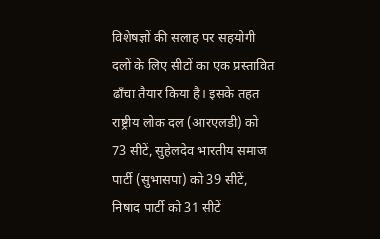विशेषज्ञों की सलाह पर सहयोगी दलों के लिए सीटों का एक प्रस्तावित ढाँचा तैयार किया है। इसके तहत राष्ट्रीय लोक दल (आरएलडी) को 73 सीटें, सुहेलदेव भारतीय समाज पार्टी (सुभासपा) को 39 सीटें, निषाद पार्टी को 31 सीटें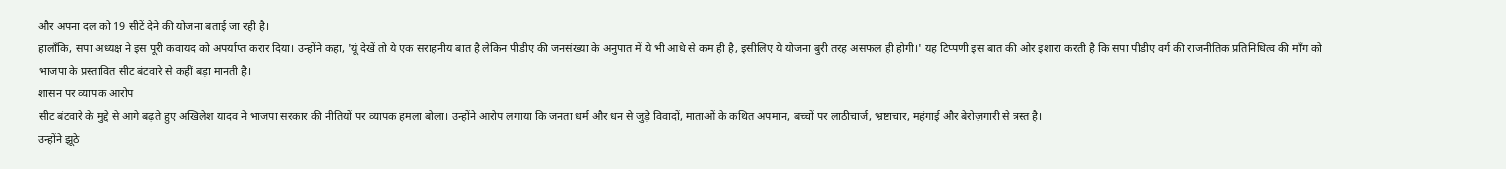और अपना दल को 19 सीटें देने की योजना बताई जा रही है।
हालाँकि, सपा अध्यक्ष ने इस पूरी कवायद को अपर्याप्त करार दिया। उन्होंने कहा, 'यूं देखें तो ये एक सराहनीय बात है लेकिन पीडीए की जनसंख्या के अनुपात में ये भी आधे से कम ही है, इसीलिए ये योजना बुरी तरह असफल ही होगी।' यह टिप्पणी इस बात की ओर इशारा करती है कि सपा पीडीए वर्ग की राजनीतिक प्रतिनिधित्व की माँग को भाजपा के प्रस्तावित सीट बंटवारे से कहीं बड़ा मानती है।
शासन पर व्यापक आरोप
सीट बंटवारे के मुद्दे से आगे बढ़ते हुए अखिलेश यादव ने भाजपा सरकार की नीतियों पर व्यापक हमला बोला। उन्होंने आरोप लगाया कि जनता धर्म और धन से जुड़े विवादों, माताओं के कथित अपमान, बच्चों पर लाठीचार्ज, भ्रष्टाचार, महंगाई और बेरोज़गारी से त्रस्त है।
उन्होंने झूठे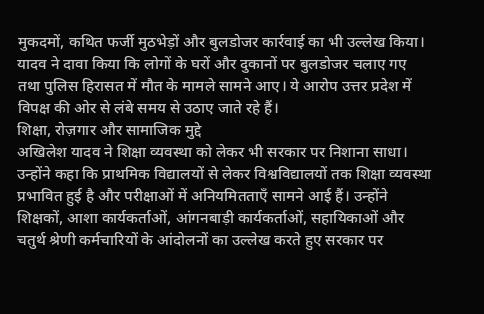मुकदमों, कथित फर्जी मुठभेड़ों और बुलडोजर कार्रवाई का भी उल्लेख किया। यादव ने दावा किया कि लोगों के घरों और दुकानों पर बुलडोजर चलाए गए तथा पुलिस हिरासत में मौत के मामले सामने आए। ये आरोप उत्तर प्रदेश में विपक्ष की ओर से लंबे समय से उठाए जाते रहे हैं।
शिक्षा, रोज़गार और सामाजिक मुद्दे
अखिलेश यादव ने शिक्षा व्यवस्था को लेकर भी सरकार पर निशाना साधा। उन्होंने कहा कि प्राथमिक विद्यालयों से लेकर विश्वविद्यालयों तक शिक्षा व्यवस्था प्रभावित हुई है और परीक्षाओं में अनियमितताएँ सामने आई हैं। उन्होंने शिक्षकों, आशा कार्यकर्ताओं, आंगनबाड़ी कार्यकर्ताओं, सहायिकाओं और चतुर्थ श्रेणी कर्मचारियों के आंदोलनों का उल्लेख करते हुए सरकार पर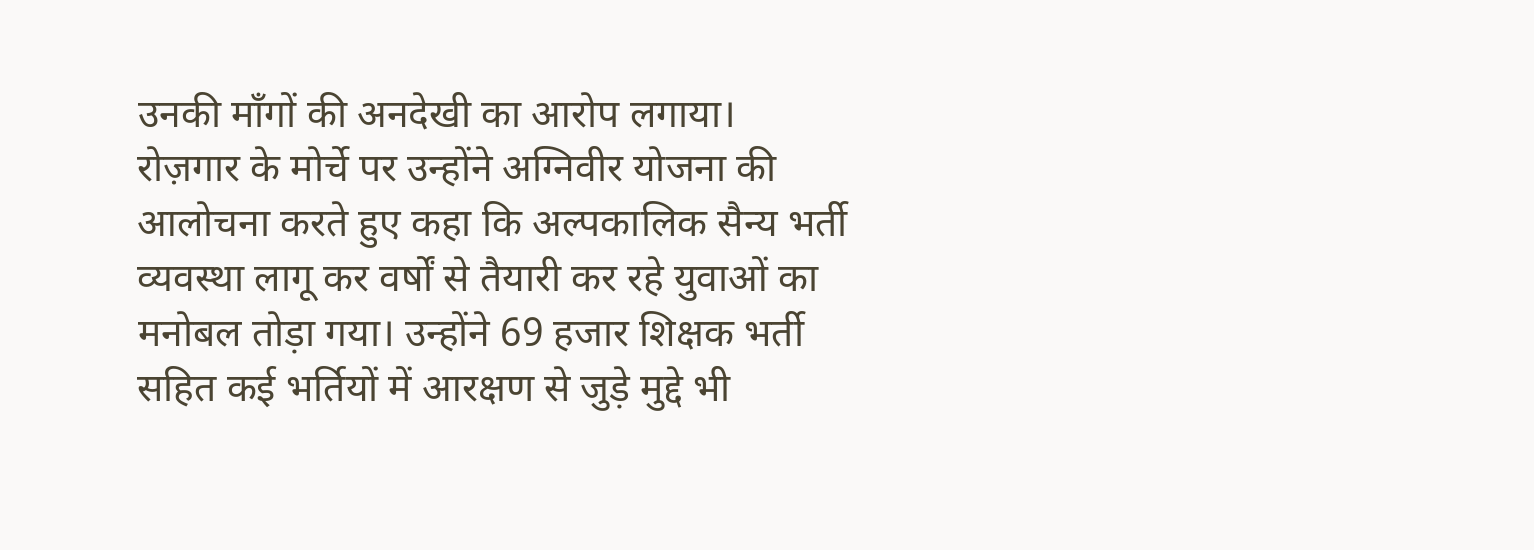उनकी माँगों की अनदेखी का आरोप लगाया।
रोज़गार के मोर्चे पर उन्होंने अग्निवीर योजना की आलोचना करते हुए कहा कि अल्पकालिक सैन्य भर्ती व्यवस्था लागू कर वर्षों से तैयारी कर रहे युवाओं का मनोबल तोड़ा गया। उन्होंने 69 हजार शिक्षक भर्ती सहित कई भर्तियों में आरक्षण से जुड़े मुद्दे भी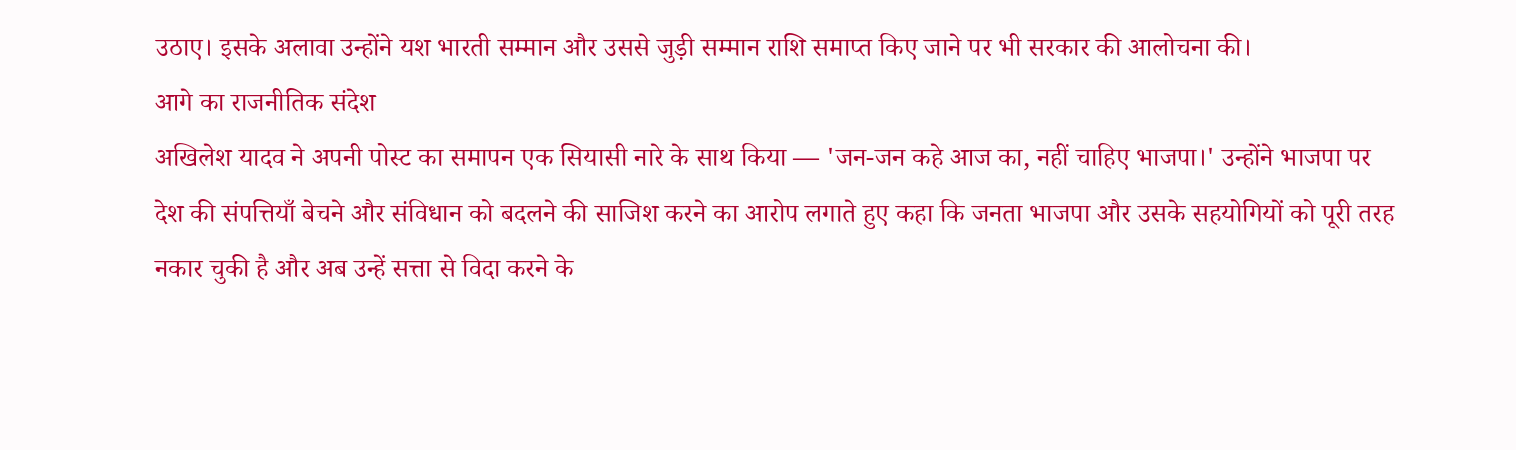उठाए। इसके अलावा उन्होंने यश भारती सम्मान और उससे जुड़ी सम्मान राशि समाप्त किए जाने पर भी सरकार की आलोचना की।
आगे का राजनीतिक संदेश
अखिलेश यादव ने अपनी पोस्ट का समापन एक सियासी नारे के साथ किया — 'जन-जन कहे आज का, नहीं चाहिए भाजपा।' उन्होंने भाजपा पर देश की संपत्तियाँ बेचने और संविधान को बदलने की साजिश करने का आरोप लगाते हुए कहा कि जनता भाजपा और उसके सहयोगियों को पूरी तरह नकार चुकी है और अब उन्हें सत्ता से विदा करने के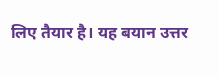लिए तैयार है। यह बयान उत्तर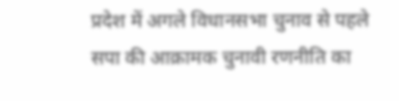प्रदेश में अगले विधानसभा चुनाव से पहले सपा की आक्रामक चुनावी रणनीति का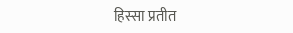हिस्सा प्रतीत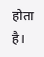होता है।